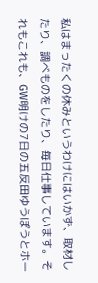私はまったくの休みというわけにはいかず、取材したり、調べものをしたり、毎日仕事しています。それもこれも、GW明けの7日の五反田ゆうぽうとホー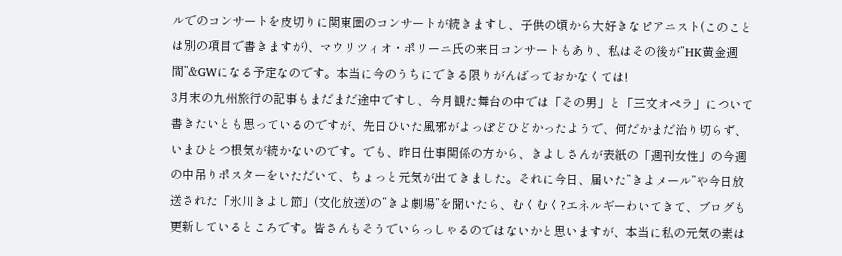ルでのコンサートを皮切りに関東圏のコンサートが続きますし、子供の頃から大好きなピアニスト(このことは別の項目で書きますが)、マウリツィオ・ポリーニ氏の来日コンサートもあり、私はその後が”HK黄金週間”&GWになる予定なのです。本当に今のうちにできる限りがんばっておかなくては!
3月末の九州旅行の記事もまだまだ途中ですし、今月観た舞台の中では「その男」と「三文オペラ」について書きたいとも思っているのですが、先日ひいた風邪がよっぽどひどかったようで、何だかまだ治り切らず、いまひとつ根気が続かないのです。でも、昨日仕事関係の方から、きよしさんが表紙の「週刊女性」の今週の中吊りポスターをいただいて、ちょっと元気が出てきました。それに今日、届いた”きよメール”や今日放送された「氷川きよし節」(文化放送)の”きよ劇場”を聞いたら、むくむく?エネルギーわいてきて、ブログも更新しているところです。皆さんもそうでいらっしゃるのではないかと思いますが、本当に私の元気の素は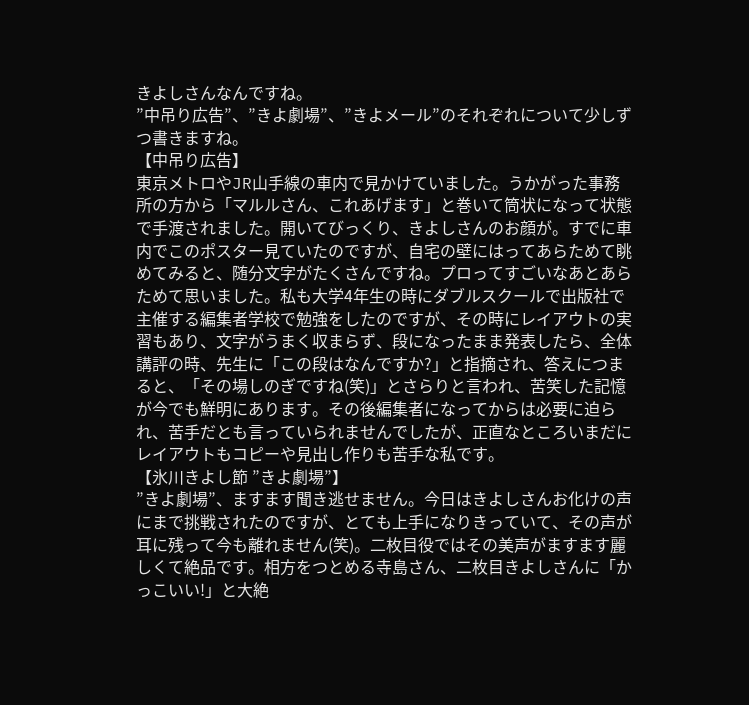きよしさんなんですね。
”中吊り広告”、”きよ劇場”、”きよメール”のそれぞれについて少しずつ書きますね。
【中吊り広告】
東京メトロやJR山手線の車内で見かけていました。うかがった事務所の方から「マルルさん、これあげます」と巻いて筒状になって状態で手渡されました。開いてびっくり、きよしさんのお顔が。すでに車内でこのポスター見ていたのですが、自宅の壁にはってあらためて眺めてみると、随分文字がたくさんですね。プロってすごいなあとあらためて思いました。私も大学4年生の時にダブルスクールで出版社で主催する編集者学校で勉強をしたのですが、その時にレイアウトの実習もあり、文字がうまく収まらず、段になったまま発表したら、全体講評の時、先生に「この段はなんですか?」と指摘され、答えにつまると、「その場しのぎですね(笑)」とさらりと言われ、苦笑した記憶が今でも鮮明にあります。その後編集者になってからは必要に迫られ、苦手だとも言っていられませんでしたが、正直なところいまだにレイアウトもコピーや見出し作りも苦手な私です。
【氷川きよし節 ”きよ劇場”】
”きよ劇場”、ますます聞き逃せません。今日はきよしさんお化けの声にまで挑戦されたのですが、とても上手になりきっていて、その声が耳に残って今も離れません(笑)。二枚目役ではその美声がますます麗しくて絶品です。相方をつとめる寺島さん、二枚目きよしさんに「かっこいい!」と大絶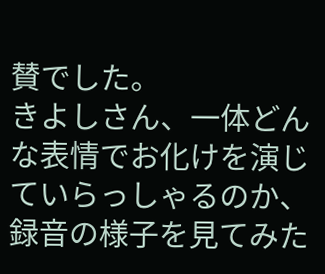賛でした。
きよしさん、一体どんな表情でお化けを演じていらっしゃるのか、録音の様子を見てみた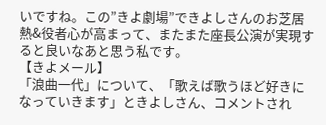いですね。この”きよ劇場”できよしさんのお芝居熱&役者心が高まって、またまた座長公演が実現すると良いなあと思う私です。
【きよメール】
「浪曲一代」について、「歌えば歌うほど好きになっていきます」ときよしさん、コメントされ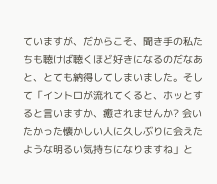ていますが、だからこそ、聞き手の私たちも聴けば聴くほど好きになるのだなあと、とても納得してしまいました。そして「イントロが流れてくると、ホッとすると言いますか、癒されませんか? 会いたかった懐かしい人に久しぶりに会えたような明るい気持ちになりますね」と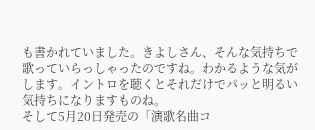も書かれていました。きよしさん、そんな気持ちで歌っていらっしゃったのですね。わかるような気がします。イントロを聴くとそれだけでパッと明るい気持ちになりますものね。
そして5月20日発売の「演歌名曲コ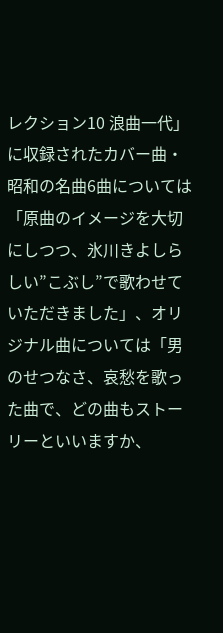レクション10 浪曲一代」に収録されたカバー曲・昭和の名曲6曲については「原曲のイメージを大切にしつつ、氷川きよしらしい”こぶし”で歌わせていただきました」、オリジナル曲については「男のせつなさ、哀愁を歌った曲で、どの曲もストーリーといいますか、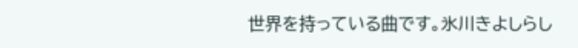世界を持っている曲です。氷川きよしらし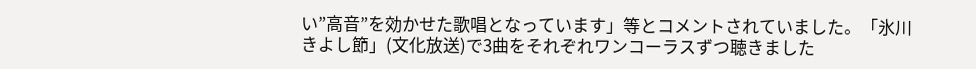い”高音”を効かせた歌唱となっています」等とコメントされていました。「氷川きよし節」(文化放送)で3曲をそれぞれワンコーラスずつ聴きました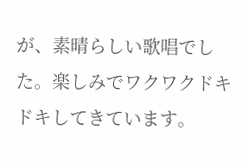が、素晴らしい歌唱でした。楽しみでワクワクドキドキしてきています。